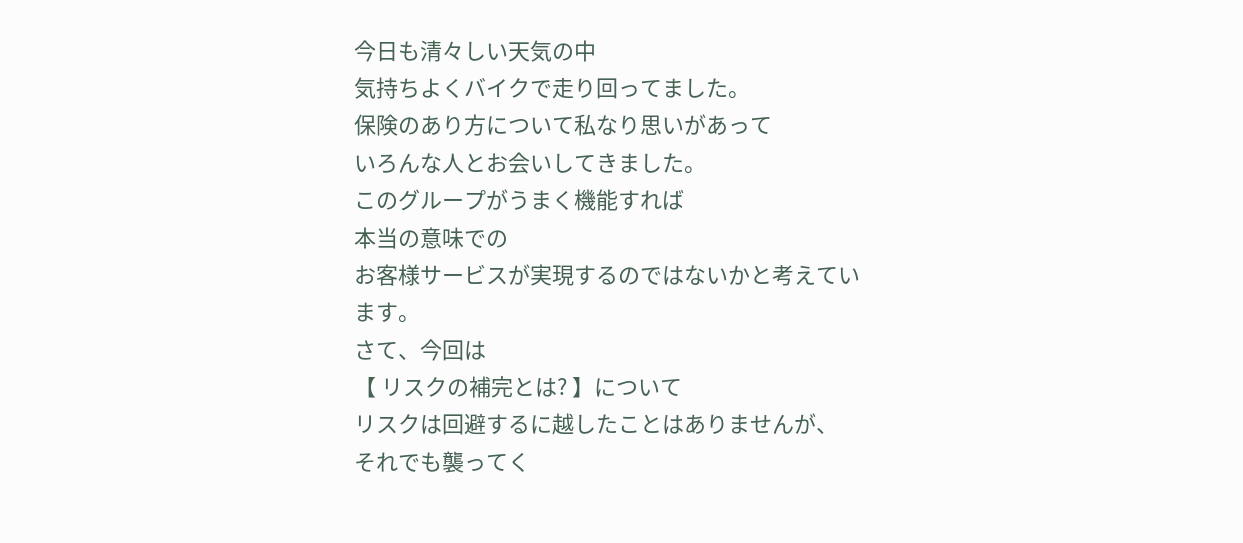今日も清々しい天気の中
気持ちよくバイクで走り回ってました。
保険のあり方について私なり思いがあって
いろんな人とお会いしてきました。
このグループがうまく機能すれば
本当の意味での
お客様サービスが実現するのではないかと考えています。
さて、今回は
【 リスクの補完とは? 】について
リスクは回避するに越したことはありませんが、
それでも襲ってく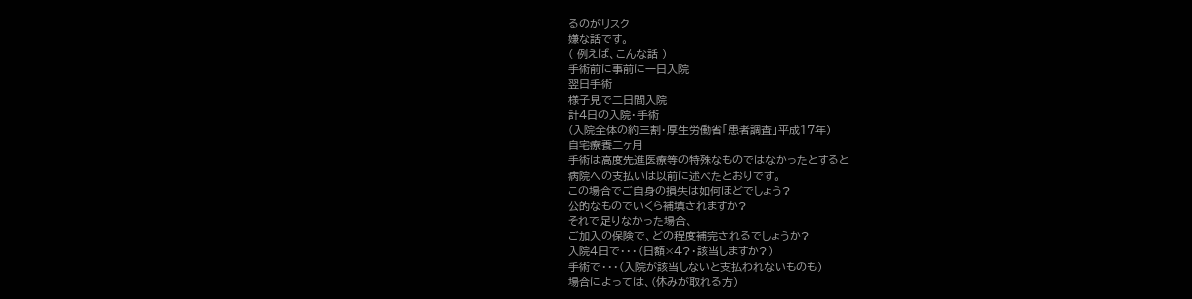るのがリスク
嫌な話です。
( 例えば、こんな話 )
手術前に事前に一日入院
翌日手術
様子見で二日間入院
計4日の入院・手術
(入院全体の約三割・厚生労働省「患者調査」平成17年)
自宅療養二ヶ月
手術は高度先進医療等の特殊なものではなかったとすると
病院への支払いは以前に述べたとおりです。
この場合でご自身の損失は如何ほどでしょう?
公的なものでいくら補填されますか?
それで足りなかった場合、
ご加入の保険で、どの程度補完されるでしょうか?
入院4日で・・・(日額×4?・該当しますか?)
手術で・・・(入院が該当しないと支払われないものも)
場合によっては、(休みが取れる方)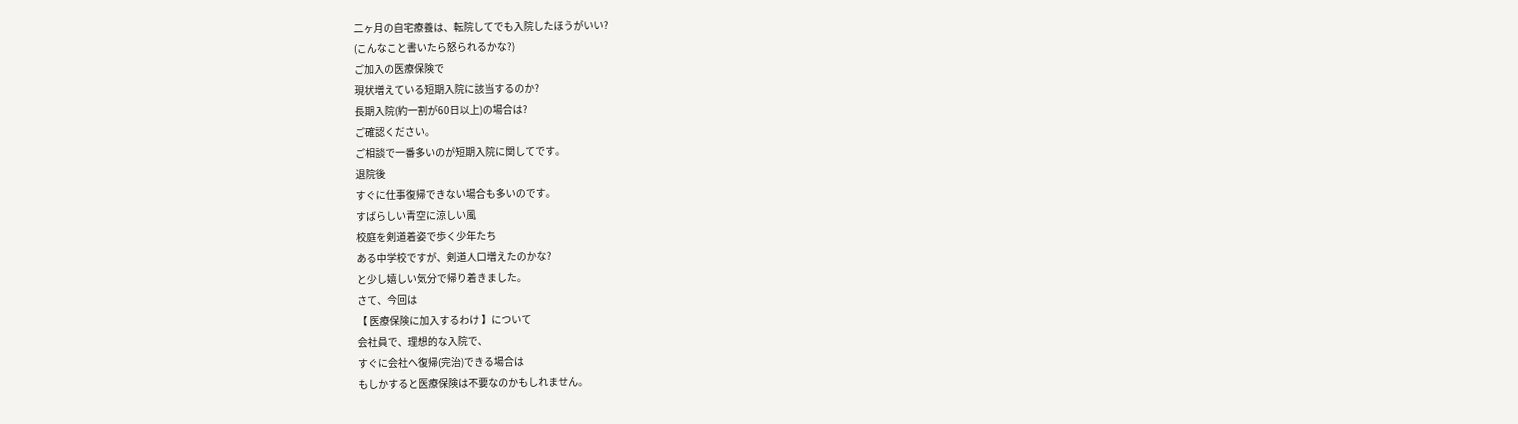二ヶ月の自宅療養は、転院してでも入院したほうがいい?
(こんなこと書いたら怒られるかな?)
ご加入の医療保険で
現状増えている短期入院に該当するのか?
長期入院(約一割が60日以上)の場合は?
ご確認ください。
ご相談で一番多いのが短期入院に関してです。
退院後
すぐに仕事復帰できない場合も多いのです。
すばらしい青空に涼しい風
校庭を剣道着姿で歩く少年たち
ある中学校ですが、剣道人口増えたのかな?
と少し嬉しい気分で帰り着きました。
さて、今回は
【 医療保険に加入するわけ 】について
会社員で、理想的な入院で、
すぐに会社へ復帰(完治)できる場合は
もしかすると医療保険は不要なのかもしれません。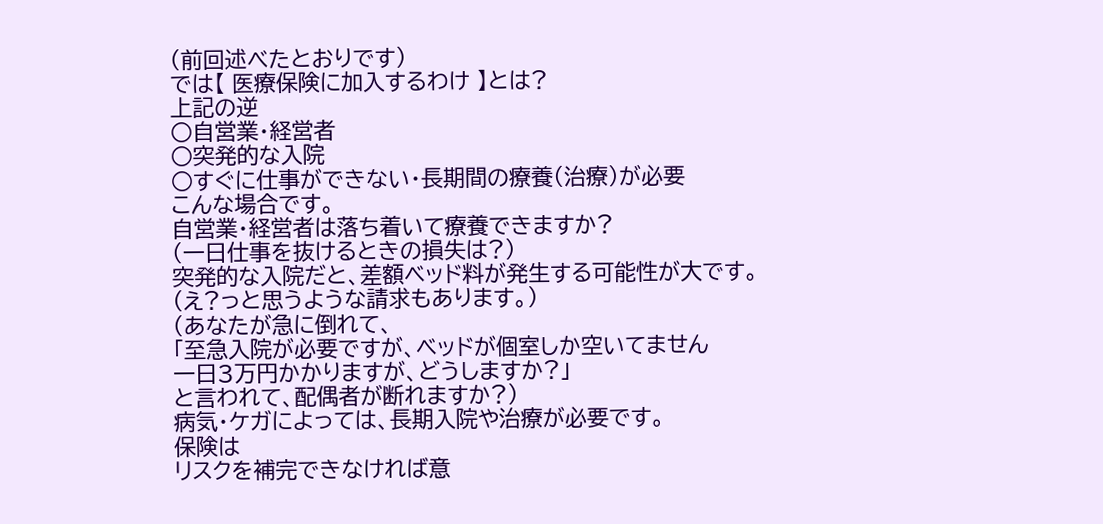(前回述べたとおりです)
では【 医療保険に加入するわけ 】とは?
上記の逆
○自営業・経営者
○突発的な入院
○すぐに仕事ができない・長期間の療養(治療)が必要
こんな場合です。
自営業・経営者は落ち着いて療養できますか?
(一日仕事を抜けるときの損失は?)
突発的な入院だと、差額ベッド料が発生する可能性が大です。
(え?っと思うような請求もあります。)
(あなたが急に倒れて、
「至急入院が必要ですが、ベッドが個室しか空いてません
一日3万円かかりますが、どうしますか?」
と言われて、配偶者が断れますか?)
病気・ケガによっては、長期入院や治療が必要です。
保険は
リスクを補完できなければ意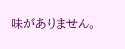味がありません。